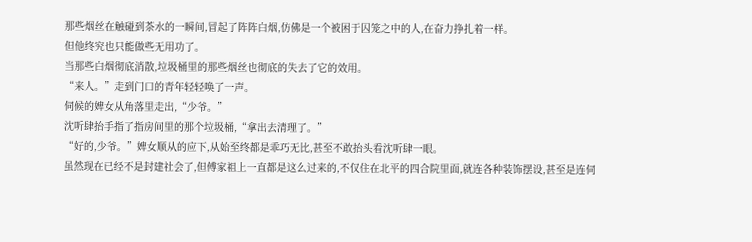那些烟丝在触碰到茶水的一瞬间,冒起了阵阵白烟,仿佛是一个被困于囚笼之中的人,在奋力挣扎着一样。
但他终究也只能做些无用功了。
当那些白烟彻底消散,垃圾桶里的那些烟丝也彻底的失去了它的效用。
“来人。”走到门口的青年轻轻唤了一声。
伺候的婢女从角落里走出,“少爷。”
沈听肆抬手指了指房间里的那个垃圾桶,“拿出去清理了。”
“好的,少爷。”婢女顺从的应下,从始至终都是乖巧无比,甚至不敢抬头看沈听肆一眼。
虽然现在已经不是封建社会了,但傅家祖上一直都是这么过来的,不仅住在北平的四合院里面,就连各种装饰摆设,甚至是连伺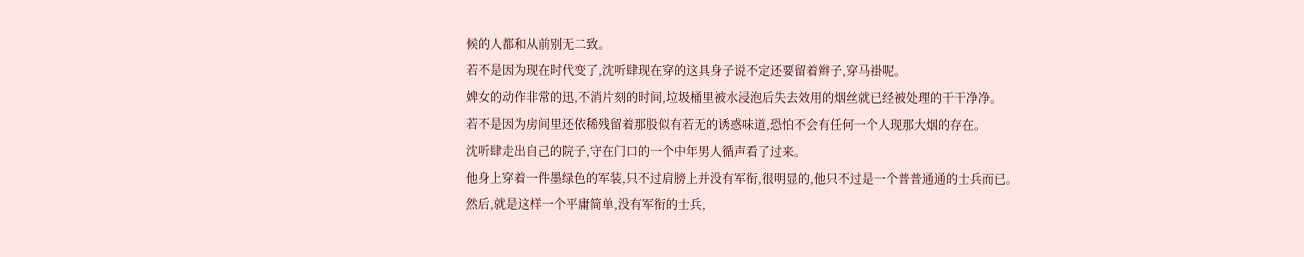候的人都和从前别无二致。
若不是因为现在时代变了,沈听肆现在穿的这具身子说不定还要留着辫子,穿马褂呢。
婢女的动作非常的迅,不消片刻的时间,垃圾桶里被水浸泡后失去效用的烟丝就已经被处理的干干净净。
若不是因为房间里还依稀残留着那股似有若无的诱惑味道,恐怕不会有任何一个人现那大烟的存在。
沈听肆走出自己的院子,守在门口的一个中年男人循声看了过来。
他身上穿着一件墨绿色的军装,只不过肩膀上并没有军衔,很明显的,他只不过是一个普普通通的士兵而已。
然后,就是这样一个平庸简单,没有军衔的士兵,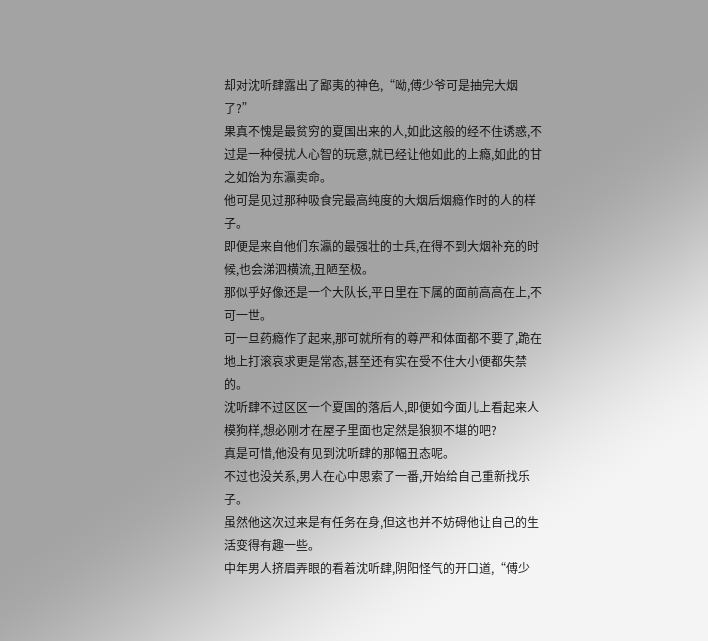却对沈听肆露出了鄙夷的神色,“呦,傅少爷可是抽完大烟了?”
果真不愧是最贫穷的夏国出来的人,如此这般的经不住诱惑,不过是一种侵扰人心智的玩意,就已经让他如此的上瘾,如此的甘之如饴为东瀛卖命。
他可是见过那种吸食完最高纯度的大烟后烟瘾作时的人的样子。
即便是来自他们东瀛的最强壮的士兵,在得不到大烟补充的时候,也会涕泗横流,丑陋至极。
那似乎好像还是一个大队长,平日里在下属的面前高高在上,不可一世。
可一旦药瘾作了起来,那可就所有的尊严和体面都不要了,跪在地上打滚哀求更是常态,甚至还有实在受不住大小便都失禁的。
沈听肆不过区区一个夏国的落后人,即便如今面儿上看起来人模狗样,想必刚才在屋子里面也定然是狼狈不堪的吧?
真是可惜,他没有见到沈听肆的那幅丑态呢。
不过也没关系,男人在心中思索了一番,开始给自己重新找乐子。
虽然他这次过来是有任务在身,但这也并不妨碍他让自己的生活变得有趣一些。
中年男人挤眉弄眼的看着沈听肆,阴阳怪气的开口道,“傅少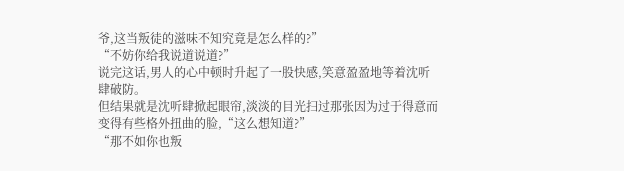爷,这当叛徒的滋味不知究竟是怎么样的?”
“不妨你给我说道说道?”
说完这话,男人的心中顿时升起了一股快感,笑意盈盈地等着沈听肆破防。
但结果就是沈听肆掀起眼帘,淡淡的目光扫过那张因为过于得意而变得有些格外扭曲的脸,“这么想知道?”
“那不如你也叛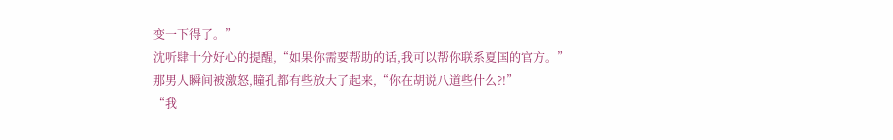变一下得了。”
沈听肆十分好心的提醒,“如果你需要帮助的话,我可以帮你联系夏国的官方。”
那男人瞬间被激怒,瞳孔都有些放大了起来,“你在胡说八道些什么?!”
“我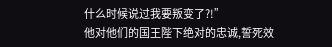什么时候说过我要叛变了?!”
他对他们的国王陛下绝对的忠诚,誓死效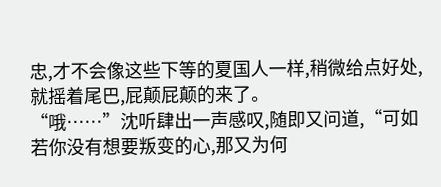忠,才不会像这些下等的夏国人一样,稍微给点好处,就摇着尾巴,屁颠屁颠的来了。
“哦……”沈听肆出一声感叹,随即又问道,“可如若你没有想要叛变的心,那又为何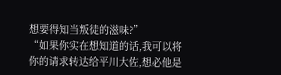想要得知当叛徒的滋味?”
“如果你实在想知道的话,我可以将你的请求转达给平川大佐,想必他是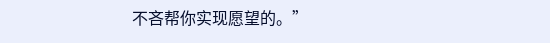不吝帮你实现愿望的。”